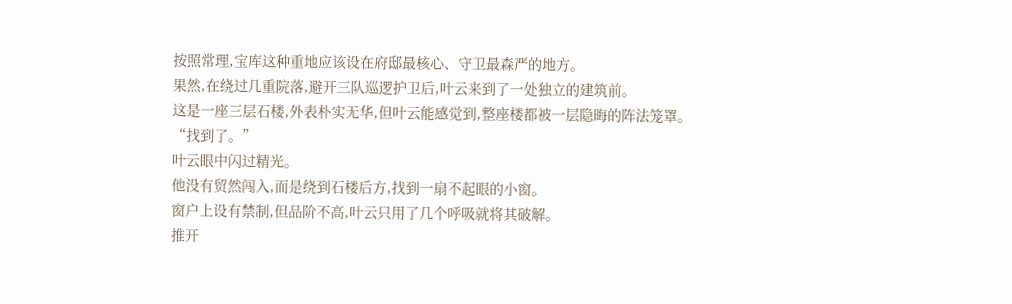按照常理,宝库这种重地应该设在府邸最核心、守卫最森严的地方。
果然,在绕过几重院落,避开三队巡逻护卫后,叶云来到了一处独立的建筑前。
这是一座三层石楼,外表朴实无华,但叶云能感觉到,整座楼都被一层隐晦的阵法笼罩。
“找到了。”
叶云眼中闪过精光。
他没有贸然闯入,而是绕到石楼后方,找到一扇不起眼的小窗。
窗户上设有禁制,但品阶不高,叶云只用了几个呼吸就将其破解。
推开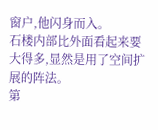窗户,他闪身而入。
石楼内部比外面看起来要大得多,显然是用了空间扩展的阵法。
第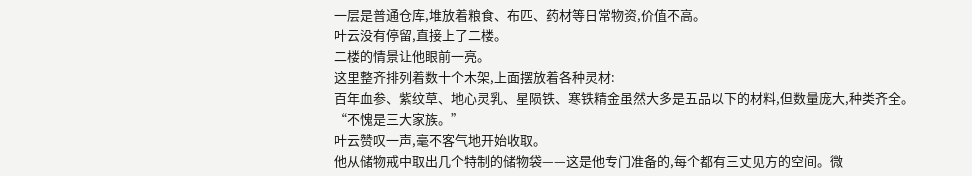一层是普通仓库,堆放着粮食、布匹、药材等日常物资,价值不高。
叶云没有停留,直接上了二楼。
二楼的情景让他眼前一亮。
这里整齐排列着数十个木架,上面摆放着各种灵材:
百年血参、紫纹草、地心灵乳、星陨铁、寒铁精金虽然大多是五品以下的材料,但数量庞大,种类齐全。
“不愧是三大家族。”
叶云赞叹一声,毫不客气地开始收取。
他从储物戒中取出几个特制的储物袋——这是他专门准备的,每个都有三丈见方的空间。微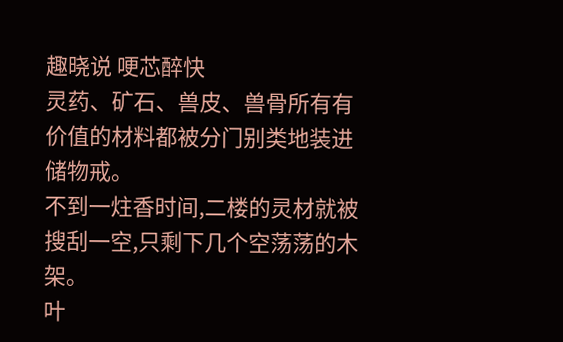趣晓说 哽芯醉快
灵药、矿石、兽皮、兽骨所有有价值的材料都被分门别类地装进储物戒。
不到一炷香时间,二楼的灵材就被搜刮一空,只剩下几个空荡荡的木架。
叶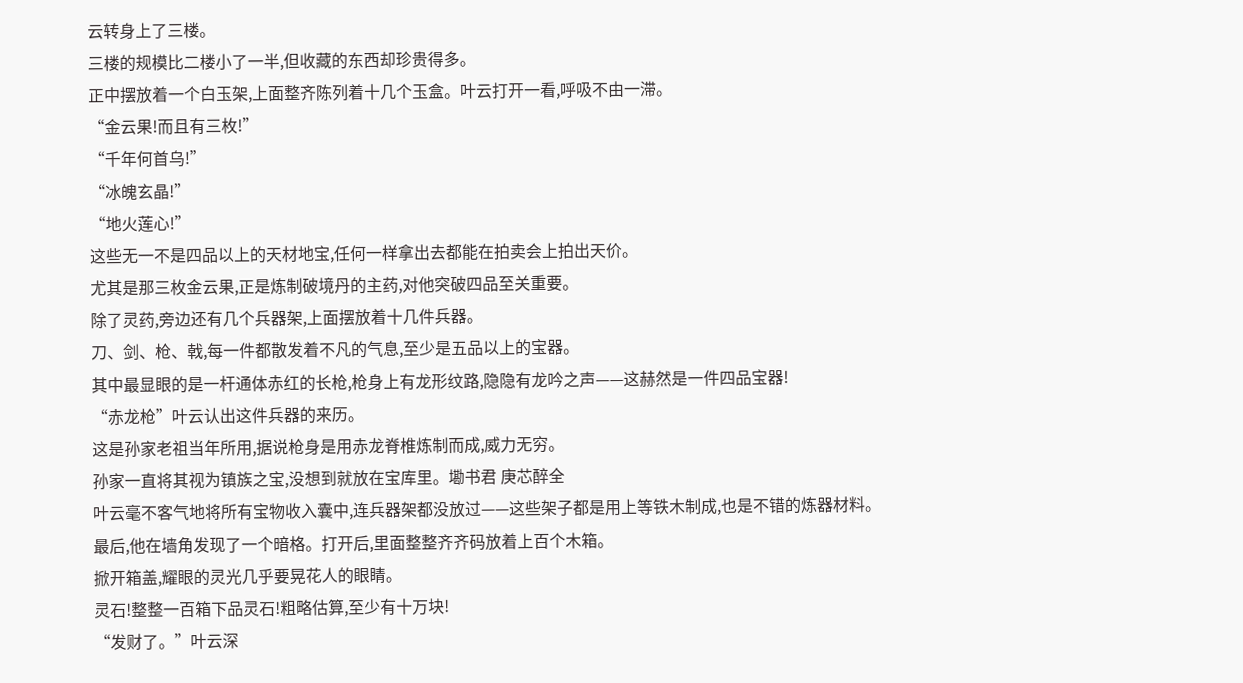云转身上了三楼。
三楼的规模比二楼小了一半,但收藏的东西却珍贵得多。
正中摆放着一个白玉架,上面整齐陈列着十几个玉盒。叶云打开一看,呼吸不由一滞。
“金云果!而且有三枚!”
“千年何首乌!”
“冰魄玄晶!”
“地火莲心!”
这些无一不是四品以上的天材地宝,任何一样拿出去都能在拍卖会上拍出天价。
尤其是那三枚金云果,正是炼制破境丹的主药,对他突破四品至关重要。
除了灵药,旁边还有几个兵器架,上面摆放着十几件兵器。
刀、剑、枪、戟,每一件都散发着不凡的气息,至少是五品以上的宝器。
其中最显眼的是一杆通体赤红的长枪,枪身上有龙形纹路,隐隐有龙吟之声——这赫然是一件四品宝器!
“赤龙枪”叶云认出这件兵器的来历。
这是孙家老祖当年所用,据说枪身是用赤龙脊椎炼制而成,威力无穷。
孙家一直将其视为镇族之宝,没想到就放在宝库里。墈书君 庚芯醉全
叶云毫不客气地将所有宝物收入囊中,连兵器架都没放过——这些架子都是用上等铁木制成,也是不错的炼器材料。
最后,他在墙角发现了一个暗格。打开后,里面整整齐齐码放着上百个木箱。
掀开箱盖,耀眼的灵光几乎要晃花人的眼睛。
灵石!整整一百箱下品灵石!粗略估算,至少有十万块!
“发财了。”叶云深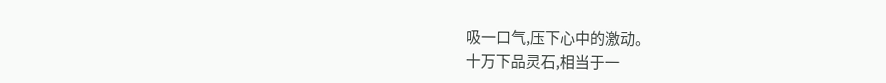吸一口气,压下心中的激动。
十万下品灵石,相当于一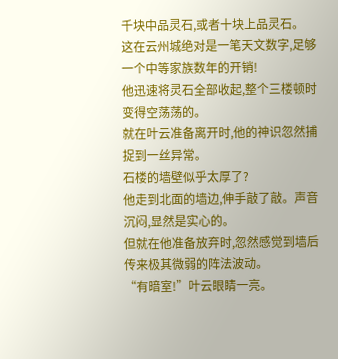千块中品灵石,或者十块上品灵石。
这在云州城绝对是一笔天文数字,足够一个中等家族数年的开销!
他迅速将灵石全部收起,整个三楼顿时变得空荡荡的。
就在叶云准备离开时,他的神识忽然捕捉到一丝异常。
石楼的墙壁似乎太厚了?
他走到北面的墙边,伸手敲了敲。声音沉闷,显然是实心的。
但就在他准备放弃时,忽然感觉到墙后传来极其微弱的阵法波动。
“有暗室!”叶云眼睛一亮。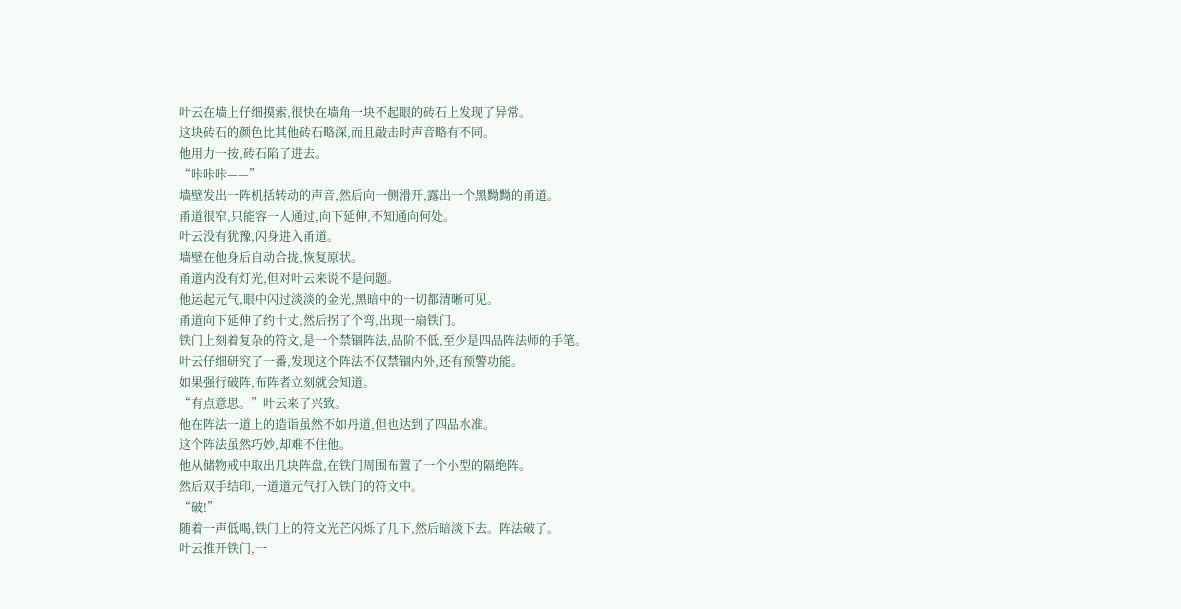叶云在墙上仔细摸索,很快在墙角一块不起眼的砖石上发现了异常。
这块砖石的颜色比其他砖石略深,而且敲击时声音略有不同。
他用力一按,砖石陷了进去。
“咔咔咔——”
墙壁发出一阵机括转动的声音,然后向一侧滑开,露出一个黑黝黝的甬道。
甬道很窄,只能容一人通过,向下延伸,不知通向何处。
叶云没有犹豫,闪身进入甬道。
墙壁在他身后自动合拢,恢复原状。
甬道内没有灯光,但对叶云来说不是问题。
他运起元气,眼中闪过淡淡的金光,黑暗中的一切都清晰可见。
甬道向下延伸了约十丈,然后拐了个弯,出现一扇铁门。
铁门上刻着复杂的符文,是一个禁锢阵法,品阶不低,至少是四品阵法师的手笔。
叶云仔细研究了一番,发现这个阵法不仅禁锢内外,还有预警功能。
如果强行破阵,布阵者立刻就会知道。
“有点意思。”叶云来了兴致。
他在阵法一道上的造诣虽然不如丹道,但也达到了四品水准。
这个阵法虽然巧妙,却难不住他。
他从储物戒中取出几块阵盘,在铁门周围布置了一个小型的隔绝阵。
然后双手结印,一道道元气打入铁门的符文中。
“破!”
随着一声低喝,铁门上的符文光芒闪烁了几下,然后暗淡下去。阵法破了。
叶云推开铁门,一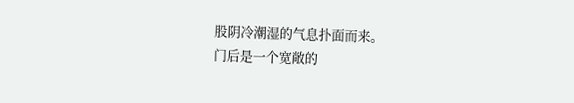股阴冷潮湿的气息扑面而来。
门后是一个宽敞的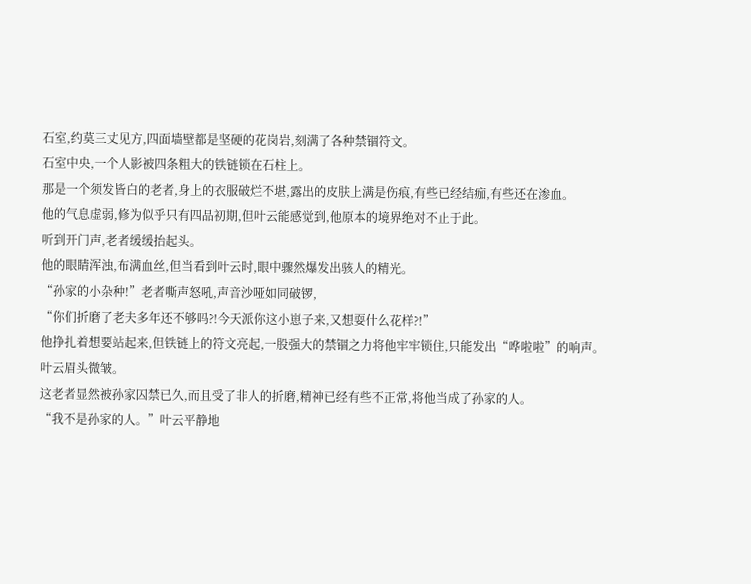石室,约莫三丈见方,四面墙壁都是坚硬的花岗岩,刻满了各种禁锢符文。
石室中央,一个人影被四条粗大的铁链锁在石柱上。
那是一个须发皆白的老者,身上的衣服破烂不堪,露出的皮肤上满是伤痕,有些已经结痂,有些还在渗血。
他的气息虚弱,修为似乎只有四品初期,但叶云能感觉到,他原本的境界绝对不止于此。
听到开门声,老者缓缓抬起头。
他的眼睛浑浊,布满血丝,但当看到叶云时,眼中骤然爆发出骇人的精光。
“孙家的小杂种!”老者嘶声怒吼,声音沙哑如同破锣,
“你们折磨了老夫多年还不够吗?!今天派你这小崽子来,又想耍什么花样?!”
他挣扎着想要站起来,但铁链上的符文亮起,一股强大的禁锢之力将他牢牢锁住,只能发出“哗啦啦”的响声。
叶云眉头微皱。
这老者显然被孙家囚禁已久,而且受了非人的折磨,精神已经有些不正常,将他当成了孙家的人。
“我不是孙家的人。”叶云平静地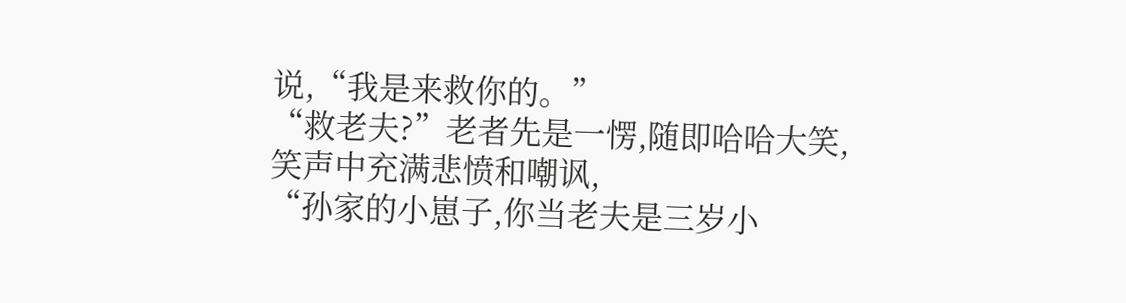说,“我是来救你的。”
“救老夫?”老者先是一愣,随即哈哈大笑,笑声中充满悲愤和嘲讽,
“孙家的小崽子,你当老夫是三岁小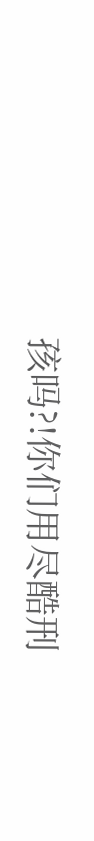孩吗?!你们用尽酷刑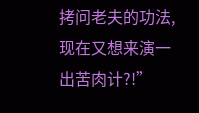拷问老夫的功法,现在又想来演一出苦肉计?!”